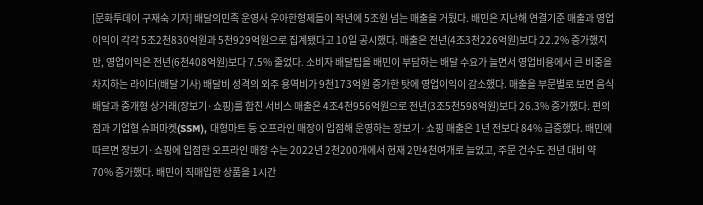[문화투데이 구재숙 기자] 배달의민족 운영사 우아한형제들이 작년에 5조원 넘는 매출을 거뒀다. 배민은 지난해 연결기준 매출과 영업이익이 각각 5조2천830억원과 5천929억원으로 집계됐다고 10일 공시했다. 매출은 전년(4조3천226억원)보다 22.2% 증가했지만, 영업이익은 전년(6천408억원)보다 7.5% 줄었다. 소비자 배달팁을 배민이 부담하는 배달 수요가 늘면서 영업비용에서 큰 비중을 차지하는 라이더(배달 기사) 배달비 성격의 외주 용역비가 9천173억원 증가한 탓에 영업이익이 감소했다. 매출을 부문별로 보면 음식 배달과 중개형 상거래(장보기·쇼핑)를 합친 서비스 매출은 4조4천956억원으로 전년(3조5천598억원)보다 26.3% 증가했다. 편의점과 기업형 슈퍼마켓(SSM), 대형마트 등 오프라인 매장이 입점해 운영하는 장보기·쇼핑 매출은 1년 전보다 84% 급증했다. 배민에 따르면 장보기·쇼핑에 입점한 오프라인 매장 수는 2022년 2천200개에서 현재 2만4천여개로 늘었고, 주문 건수도 전년 대비 약 70% 증가했다. 배민이 직매입한 상품을 1시간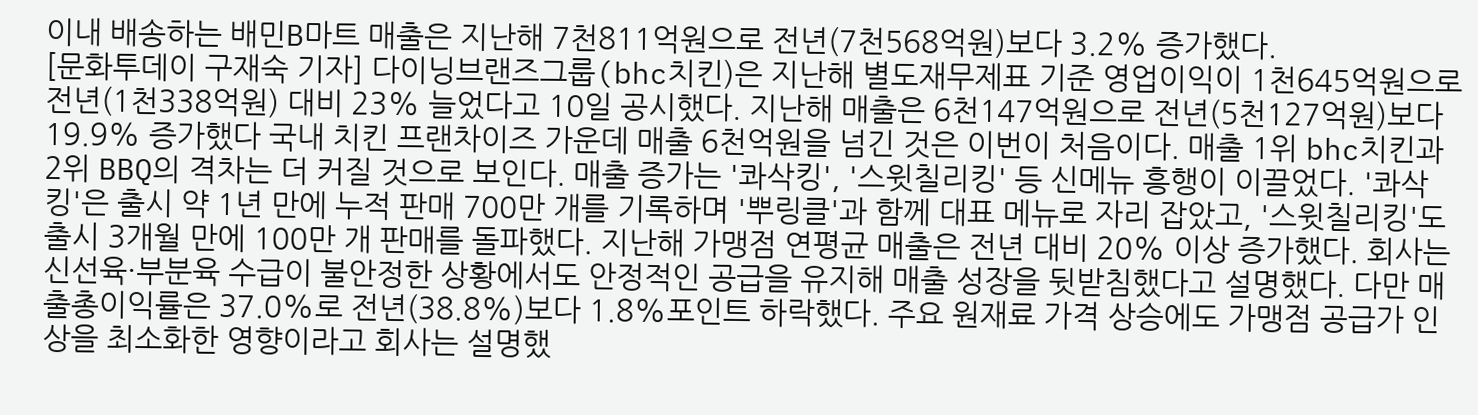이내 배송하는 배민B마트 매출은 지난해 7천811억원으로 전년(7천568억원)보다 3.2% 증가했다.
[문화투데이 구재숙 기자] 다이닝브랜즈그룹(bhc치킨)은 지난해 별도재무제표 기준 영업이익이 1천645억원으로 전년(1천338억원) 대비 23% 늘었다고 10일 공시했다. 지난해 매출은 6천147억원으로 전년(5천127억원)보다 19.9% 증가했다 국내 치킨 프랜차이즈 가운데 매출 6천억원을 넘긴 것은 이번이 처음이다. 매출 1위 bhc치킨과 2위 BBQ의 격차는 더 커질 것으로 보인다. 매출 증가는 '콰삭킹', '스윗칠리킹' 등 신메뉴 흥행이 이끌었다. '콰삭킹'은 출시 약 1년 만에 누적 판매 700만 개를 기록하며 '뿌링클'과 함께 대표 메뉴로 자리 잡았고, '스윗칠리킹'도 출시 3개월 만에 100만 개 판매를 돌파했다. 지난해 가맹점 연평균 매출은 전년 대비 20% 이상 증가했다. 회사는 신선육·부분육 수급이 불안정한 상황에서도 안정적인 공급을 유지해 매출 성장을 뒷받침했다고 설명했다. 다만 매출총이익률은 37.0%로 전년(38.8%)보다 1.8%포인트 하락했다. 주요 원재료 가격 상승에도 가맹점 공급가 인상을 최소화한 영향이라고 회사는 설명했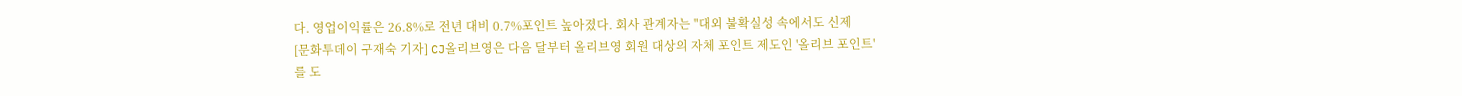다. 영업이익률은 26.8%로 전년 대비 0.7%포인트 높아졌다. 회사 관계자는 "대외 불확실성 속에서도 신제
[문화투데이 구재숙 기자] CJ올리브영은 다음 달부터 올리브영 회원 대상의 자체 포인트 제도인 '올리브 포인트'를 도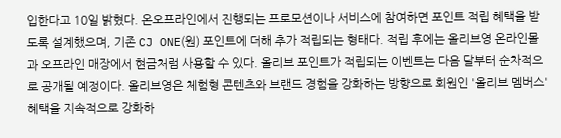입한다고 10일 밝혔다. 온오프라인에서 진행되는 프로모션이나 서비스에 참여하면 포인트 적립 혜택을 받도록 설계했으며, 기존 CJ ONE(원) 포인트에 더해 추가 적립되는 형태다. 적립 후에는 올리브영 온라인몰과 오프라인 매장에서 현금처럼 사용할 수 있다. 올리브 포인트가 적립되는 이벤트는 다음 달부터 순차적으로 공개될 예정이다. 올리브영은 체험형 콘텐츠와 브랜드 경험을 강화하는 방향으로 회원인 '올리브 멤버스' 혜택을 지속적으로 강화하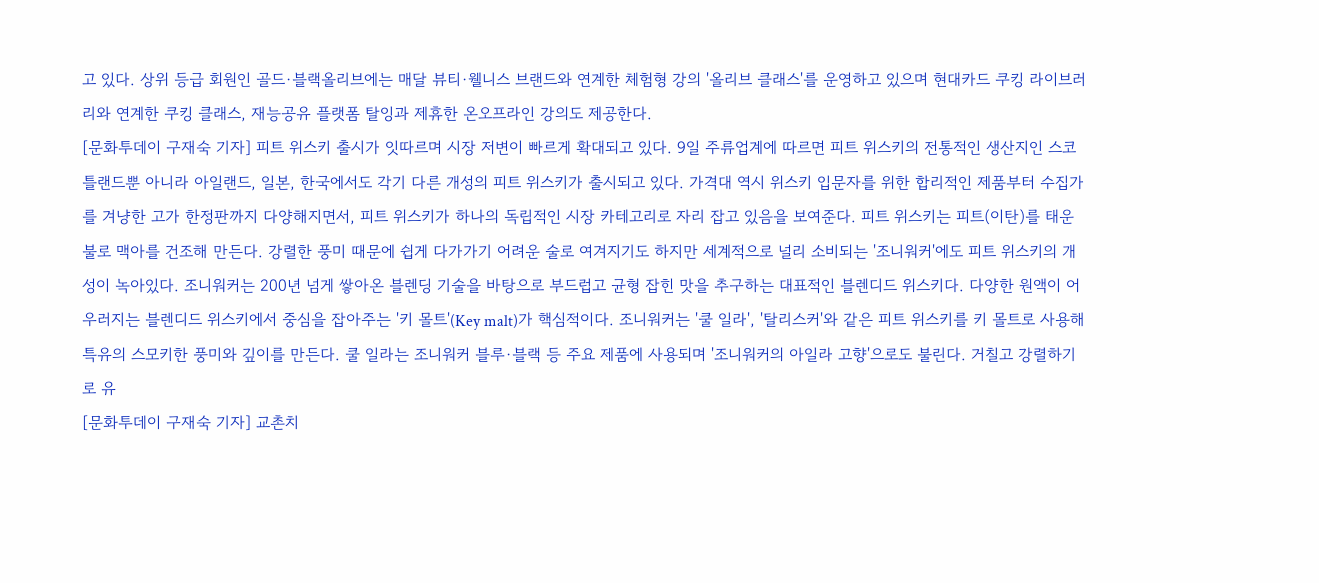고 있다. 상위 등급 회원인 골드·블랙올리브에는 매달 뷰티·웰니스 브랜드와 연계한 체험형 강의 '올리브 클래스'를 운영하고 있으며 현대카드 쿠킹 라이브러리와 연계한 쿠킹 클래스, 재능공유 플랫폼 탈잉과 제휴한 온오프라인 강의도 제공한다.
[문화투데이 구재숙 기자] 피트 위스키 출시가 잇따르며 시장 저변이 빠르게 확대되고 있다. 9일 주류업계에 따르면 피트 위스키의 전통적인 생산지인 스코틀랜드뿐 아니라 아일랜드, 일본, 한국에서도 각기 다른 개성의 피트 위스키가 출시되고 있다. 가격대 역시 위스키 입문자를 위한 합리적인 제품부터 수집가를 겨냥한 고가 한정판까지 다양해지면서, 피트 위스키가 하나의 독립적인 시장 카테고리로 자리 잡고 있음을 보여준다. 피트 위스키는 피트(이탄)를 태운 불로 맥아를 건조해 만든다. 강렬한 풍미 때문에 쉽게 다가가기 어려운 술로 여겨지기도 하지만 세계적으로 널리 소비되는 '조니워커'에도 피트 위스키의 개성이 녹아있다. 조니워커는 200년 넘게 쌓아온 블렌딩 기술을 바탕으로 부드럽고 균형 잡힌 맛을 추구하는 대표적인 블렌디드 위스키다. 다양한 원액이 어우러지는 블렌디드 위스키에서 중심을 잡아주는 '키 몰트'(Key malt)가 핵심적이다. 조니워커는 '쿨 일라', '탈리스커'와 같은 피트 위스키를 키 몰트로 사용해 특유의 스모키한 풍미와 깊이를 만든다. 쿨 일라는 조니워커 블루·블랙 등 주요 제품에 사용되며 '조니워커의 아일라 고향'으로도 불린다. 거칠고 강렬하기로 유
[문화투데이 구재숙 기자] 교촌치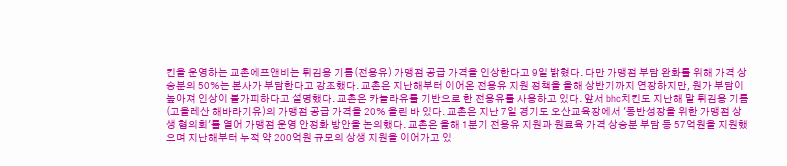킨을 운영하는 교촌에프앤비는 튀김용 기름(전용유) 가맹점 공급 가격을 인상한다고 9일 밝혔다. 다만 가맹점 부담 완화를 위해 가격 상승분의 50%는 본사가 부담한다고 강조했다. 교촌은 지난해부터 이어온 전용유 지원 정책을 올해 상반기까지 연장하지만, 원가 부담이 높아져 인상이 불가피하다고 설명했다. 교촌은 카놀라유를 기반으로 한 전용유를 사용하고 있다. 앞서 bhc치킨도 지난해 말 튀김용 기름(고올레산 해바라기유)의 가맹점 공급 가격을 20% 올린 바 있다. 교촌은 지난 7일 경기도 오산교육장에서 '동반성장을 위한 가맹점 상생 협의회'를 열어 가맹점 운영 안정화 방안을 논의했다. 교촌은 올해 1분기 전용유 지원과 원료육 가격 상승분 부담 등 57억원을 지원했으며 지난해부터 누적 약 200억원 규모의 상생 지원을 이어가고 있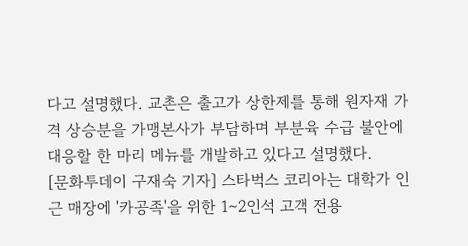다고 설명했다. 교촌은 출고가 상한제를 통해 원자재 가격 상승분을 가맹본사가 부담하며 부분육 수급 불안에 대응할 한 마리 메뉴를 개발하고 있다고 설명했다.
[문화투데이 구재숙 기자] 스타벅스 코리아는 대학가 인근 매장에 '카공족'을 위한 1∼2인석 고객 전용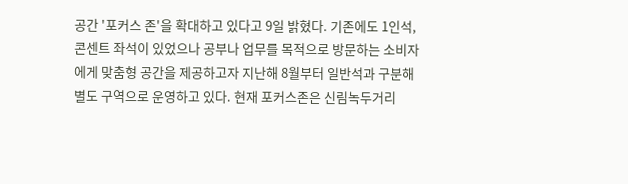공간 '포커스 존'을 확대하고 있다고 9일 밝혔다. 기존에도 1인석, 콘센트 좌석이 있었으나 공부나 업무를 목적으로 방문하는 소비자에게 맞춤형 공간을 제공하고자 지난해 8월부터 일반석과 구분해 별도 구역으로 운영하고 있다. 현재 포커스존은 신림녹두거리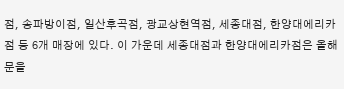점, 송파방이점, 일산후곡점, 광교상현역점, 세종대점, 한양대에리카점 등 6개 매장에 있다. 이 가운데 세종대점과 한양대에리카점은 올해 문을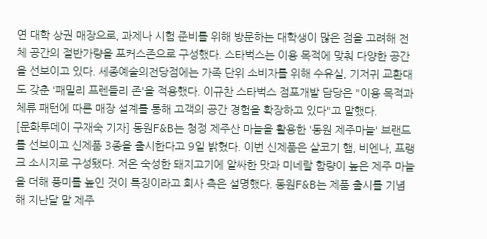연 대학 상권 매장으로, 과제나 시험 준비를 위해 방문하는 대학생이 많은 점을 고려해 전체 공간의 절반가량을 포커스존으로 구성했다. 스타벅스는 이용 목적에 맞춰 다양한 공간을 선보이고 있다. 세종예술의전당점에는 가족 단위 소비자를 위해 수유실, 기저귀 교환대도 갖춘 '패밀리 프렌들리 존'을 적용했다. 이규찬 스타벅스 점포개발 담당은 "이용 목적과 체류 패턴에 따른 매장 설계를 통해 고객의 공간 경험을 확장하고 있다"고 말했다.
[문화투데이 구재숙 기자] 동원F&B는 청정 제주산 마늘을 활용한 '동원 제주마늘' 브랜드를 선보이고 신제품 3종을 출시한다고 9일 밝혔다. 이번 신제품은 살코기 햄, 비엔나, 프랭크 소시지로 구성됐다. 저온 숙성한 돼지고기에 알싸한 맛과 미네랄 함량이 높은 제주 마늘을 더해 풍미를 높인 것이 특징이라고 회사 측은 설명했다. 동원F&B는 제품 출시를 기념해 지난달 말 제주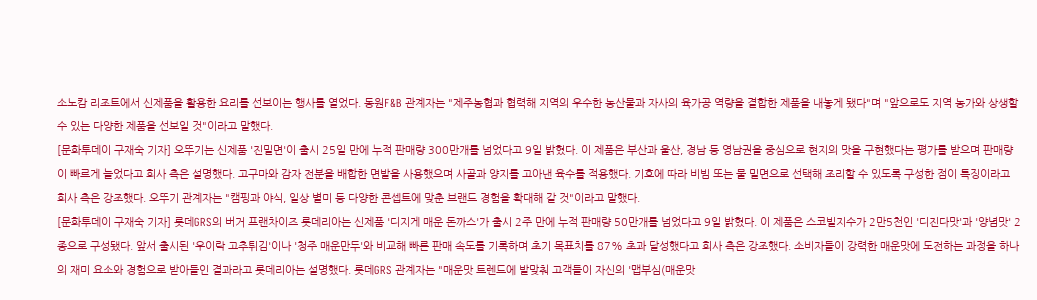소노캄 리조트에서 신제품을 활용한 요리를 선보이는 행사를 열었다. 동원F&B 관계자는 "제주농협과 협력해 지역의 우수한 농산물과 자사의 육가공 역량을 결합한 제품을 내놓게 됐다"며 "앞으로도 지역 농가와 상생할 수 있는 다양한 제품을 선보일 것"이라고 말했다.
[문화투데이 구재숙 기자] 오뚜기는 신제품 '진밀면'이 출시 25일 만에 누적 판매량 300만개를 넘었다고 9일 밝혔다. 이 제품은 부산과 울산, 경남 등 영남권을 중심으로 현지의 맛을 구현했다는 평가를 받으며 판매량이 빠르게 늘었다고 회사 측은 설명했다. 고구마와 감자 전분을 배합한 면발을 사용했으며 사골과 양지를 고아낸 육수를 적용했다. 기호에 따라 비빔 또는 물 밀면으로 선택해 조리할 수 있도록 구성한 점이 특징이라고 회사 측은 강조했다. 오뚜기 관계자는 "캠핑과 야식, 일상 별미 등 다양한 콘셉트에 맞춘 브랜드 경험을 확대해 갈 것"이라고 말했다.
[문화투데이 구재숙 기자] 롯데GRS의 버거 프랜차이즈 롯데리아는 신제품 '디지게 매운 돈까스'가 출시 2주 만에 누적 판매량 50만개를 넘었다고 9일 밝혔다. 이 제품은 스코빌지수가 2만5천인 '디진다맛'과 '양념맛' 2종으로 구성됐다. 앞서 출시된 '우이락 고추튀김'이나 '청주 매운만두'와 비교해 빠른 판매 속도를 기록하며 초기 목표치를 87% 초과 달성했다고 회사 측은 강조했다. 소비자들이 강력한 매운맛에 도전하는 과정을 하나의 재미 요소와 경험으로 받아들인 결과라고 롯데리아는 설명했다. 롯데GRS 관계자는 "매운맛 트렌드에 발맞춰 고객들이 자신의 '맵부심(매운맛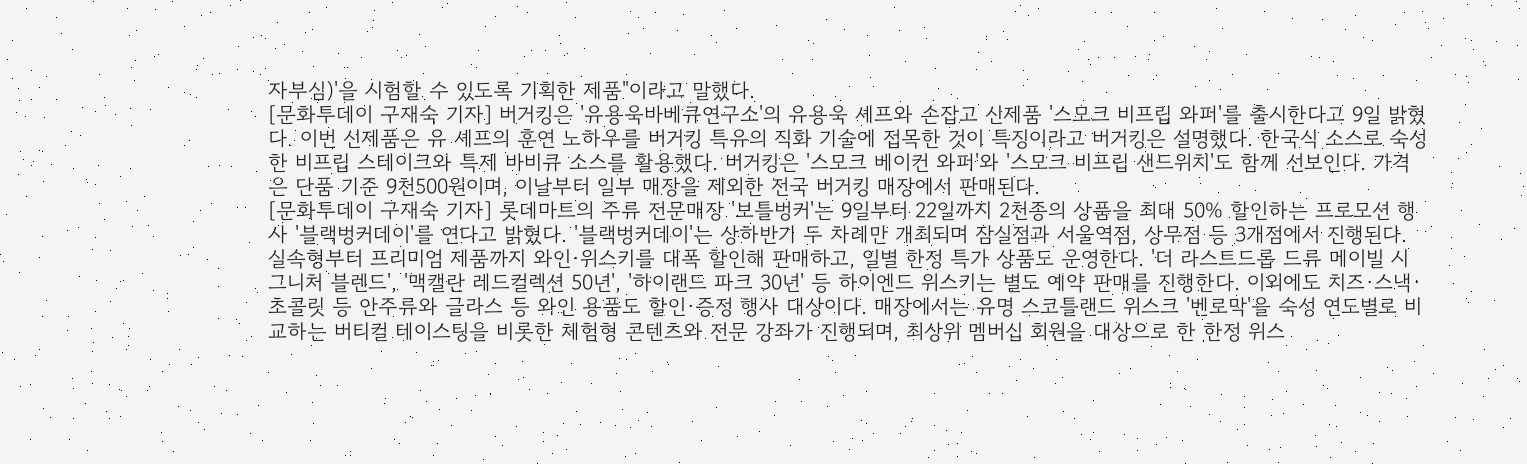자부심)'을 시험할 수 있도록 기획한 제품"이라고 말했다.
[문화투데이 구재숙 기자] 버거킹은 '유용욱바베큐연구소'의 유용욱 셰프와 손잡고 신제품 '스모크 비프립 와퍼'를 출시한다고 9일 밝혔다. 이번 신제품은 유 셰프의 훈연 노하우를 버거킹 특유의 직화 기술에 접목한 것이 특징이라고 버거킹은 설명했다. 한국식 소스로 숙성한 비프립 스테이크와 특제 바비큐 소스를 활용했다. 버거킹은 '스모크 베이컨 와퍼'와 '스모크 비프립 샌드위치'도 함께 선보인다. 가격은 단품 기준 9천500원이며, 이날부터 일부 매장을 제외한 전국 버거킹 매장에서 판매된다.
[문화투데이 구재숙 기자] 롯데마트의 주류 전문매장 '보틀벙커'는 9일부터 22일까지 2천종의 상품을 최대 50% 할인하는 프로모션 행사 '블랙벙커데이'를 연다고 밝혔다. '블랙벙커데이'는 상하반기 두 차례만 개최되며 잠실점과 서울역점, 상무점 등 3개점에서 진행된다. 실속형부터 프리미엄 제품까지 와인·위스키를 대폭 할인해 판매하고, 일별 한정 특가 상품도 운영한다. '더 라스트드롭 드류 메이빌 시그니처 블렌드', '맥캘란 레드컬렉션 50년', '하이랜드 파크 30년' 등 하이엔드 위스키는 별도 예약 판매를 진행한다. 이외에도 치즈·스낵·초콜릿 등 안주류와 글라스 등 와인 용품도 할인·증정 행사 대상이다. 매장에서는 유명 스코틀랜드 위스크 '벤로막'을 숙성 연도별로 비교하는 버티컬 테이스팅을 비롯한 체험형 콘텐츠와 전문 강좌가 진행되며, 최상위 멤버십 회원을 대상으로 한 한정 위스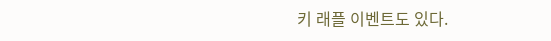키 래플 이벤트도 있다.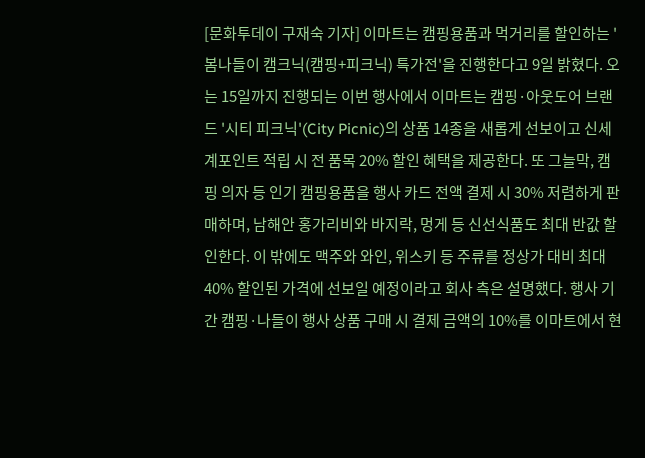[문화투데이 구재숙 기자] 이마트는 캠핑용품과 먹거리를 할인하는 '봄나들이 캠크닉(캠핑+피크닉) 특가전'을 진행한다고 9일 밝혔다. 오는 15일까지 진행되는 이번 행사에서 이마트는 캠핑·아웃도어 브랜드 '시티 피크닉'(City Picnic)의 상품 14종을 새롭게 선보이고 신세계포인트 적립 시 전 품목 20% 할인 혜택을 제공한다. 또 그늘막, 캠핑 의자 등 인기 캠핑용품을 행사 카드 전액 결제 시 30% 저렴하게 판매하며, 남해안 홍가리비와 바지락, 멍게 등 신선식품도 최대 반값 할인한다. 이 밖에도 맥주와 와인, 위스키 등 주류를 정상가 대비 최대 40% 할인된 가격에 선보일 예정이라고 회사 측은 설명했다. 행사 기간 캠핑·나들이 행사 상품 구매 시 결제 금액의 10%를 이마트에서 현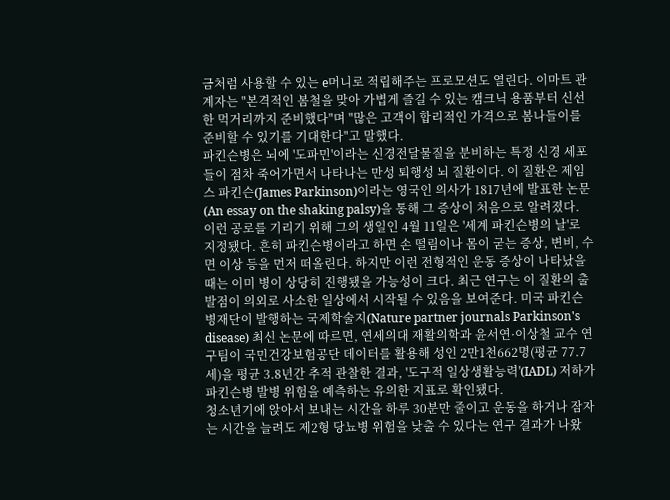금처럼 사용할 수 있는 e머니로 적립해주는 프로모션도 열린다. 이마트 관계자는 "본격적인 봄철을 맞아 가볍게 즐길 수 있는 캠크닉 용품부터 신선한 먹거리까지 준비했다"며 "많은 고객이 합리적인 가격으로 봄나들이를 준비할 수 있기를 기대한다"고 말했다.
파킨슨병은 뇌에 '도파민'이라는 신경전달물질을 분비하는 특정 신경 세포들이 점차 죽어가면서 나타나는 만성 퇴행성 뇌 질환이다. 이 질환은 제임스 파킨슨(James Parkinson)이라는 영국인 의사가 1817년에 발표한 논문(An essay on the shaking palsy)을 통해 그 증상이 처음으로 알려졌다. 이런 공로를 기리기 위해 그의 생일인 4월 11일은 '세계 파킨슨병의 날'로 지정됐다. 흔히 파킨슨병이라고 하면 손 떨림이나 몸이 굳는 증상, 변비, 수면 이상 등을 먼저 떠올린다. 하지만 이런 전형적인 운동 증상이 나타났을 때는 이미 병이 상당히 진행됐을 가능성이 크다. 최근 연구는 이 질환의 출발점이 의외로 사소한 일상에서 시작될 수 있음을 보여준다. 미국 파킨슨병재단이 발행하는 국제학술지(Nature partner journals Parkinson's disease) 최신 논문에 따르면, 연세의대 재활의학과 윤서연·이상철 교수 연구팀이 국민건강보험공단 데이터를 활용해 성인 2만1천662명(평균 77.7세)을 평균 3.8년간 추적 관찰한 결과, '도구적 일상생활능력'(IADL) 저하가 파킨슨병 발병 위험을 예측하는 유의한 지표로 확인됐다.
청소년기에 앉아서 보내는 시간을 하루 30분만 줄이고 운동을 하거나 잠자는 시간을 늘려도 제2형 당뇨병 위험을 낮출 수 있다는 연구 결과가 나왔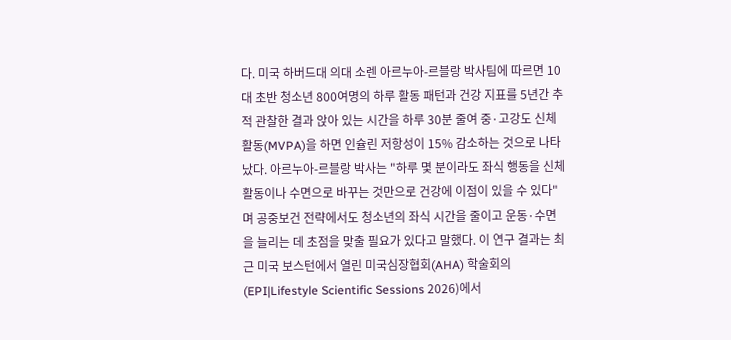다. 미국 하버드대 의대 소렌 아르누아-르블랑 박사팀에 따르면 10대 초반 청소년 800여명의 하루 활동 패턴과 건강 지표를 5년간 추적 관찰한 결과 앉아 있는 시간을 하루 30분 줄여 중·고강도 신체활동(MVPA)을 하면 인슐린 저항성이 15% 감소하는 것으로 나타났다. 아르누아-르블랑 박사는 "하루 몇 분이라도 좌식 행동을 신체활동이나 수면으로 바꾸는 것만으로 건강에 이점이 있을 수 있다"며 공중보건 전략에서도 청소년의 좌식 시간을 줄이고 운동·수면을 늘리는 데 초점을 맞출 필요가 있다고 말했다. 이 연구 결과는 최근 미국 보스턴에서 열린 미국심장협회(AHA) 학술회의(EPI|Lifestyle Scientific Sessions 2026)에서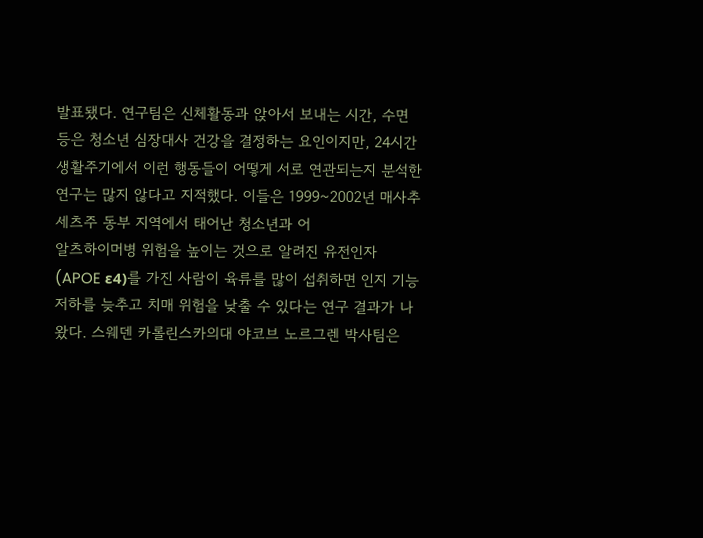발표됐다. 연구팀은 신체활동과 앉아서 보내는 시간, 수면 등은 청소년 심장대사 건강을 결정하는 요인이지만, 24시간 생활주기에서 이런 행동들이 어떻게 서로 연관되는지 분석한 연구는 많지 않다고 지적했다. 이들은 1999~2002년 매사추세츠주 동부 지역에서 태어난 청소년과 어
알츠하이머병 위험을 높이는 것으로 알려진 유전인자(APOE ε4)를 가진 사람이 육류를 많이 섭취하면 인지 기능 저하를 늦추고 치매 위험을 낮출 수 있다는 연구 결과가 나왔다. 스웨덴 카롤린스카의대 야코브 노르그렌 박사팀은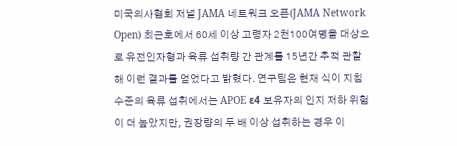미국의사협회 저널 JAMA 네트워크 오픈(JAMA Network Open) 최근호에서 60세 이상 고령자 2천100여명을 대상으로 유전인자형과 육류 섭취량 간 관계를 15년간 추적 관찰해 이런 결과를 얻었다고 밝혔다. 연구팀은 현재 식이 지침 수준의 육류 섭취에서는 APOE ε4 보유자의 인지 저하 위험이 더 높았지만, 권장량의 두 배 이상 섭취하는 경우 이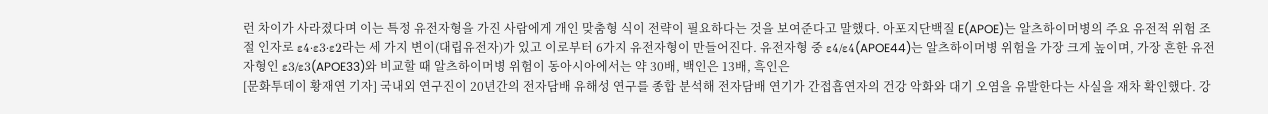런 차이가 사라졌다며 이는 특정 유전자형을 가진 사람에게 개인 맞춤형 식이 전략이 필요하다는 것을 보여준다고 말했다. 아포지단백질 E(APOE)는 알츠하이머병의 주요 유전적 위험 조절 인자로 ε4·ε3·ε2라는 세 가지 변이(대립유전자)가 있고 이로부터 6가지 유전자형이 만들어진다. 유전자형 중 ε4/ε4(APOE44)는 알츠하이머병 위험을 가장 크게 높이며, 가장 흔한 유전자형인 ε3/ε3(APOE33)와 비교할 때 알츠하이머병 위험이 동아시아에서는 약 30배, 백인은 13배, 흑인은
[문화투데이 황재연 기자] 국내외 연구진이 20년간의 전자담배 유해성 연구를 종합 분석해 전자담배 연기가 간접흡연자의 건강 악화와 대기 오염을 유발한다는 사실을 재차 확인했다. 강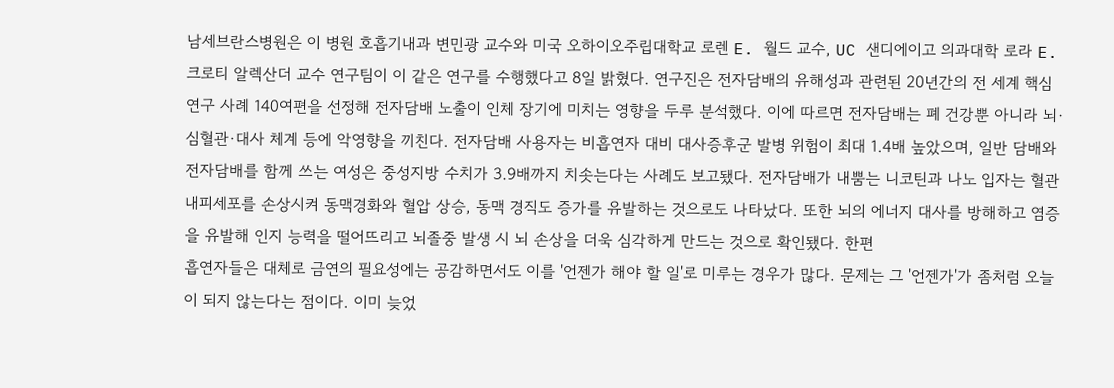남세브란스병원은 이 병원 호흡기내과 변민광 교수와 미국 오하이오주립대학교 로렌 E. 월드 교수, UC 샌디에이고 의과대학 로라 E.크로티 알렉산더 교수 연구팀이 이 같은 연구를 수행했다고 8일 밝혔다. 연구진은 전자담배의 유해성과 관련된 20년간의 전 세계 핵심 연구 사례 140여편을 선정해 전자담배 노출이 인체 장기에 미치는 영향을 두루 분석했다. 이에 따르면 전자담배는 폐 건강뿐 아니라 뇌·심혈관·대사 체계 등에 악영향을 끼친다. 전자담배 사용자는 비흡연자 대비 대사증후군 발병 위험이 최대 1.4배 높았으며, 일반 담배와 전자담배를 함께 쓰는 여성은 중성지방 수치가 3.9배까지 치솟는다는 사례도 보고됐다. 전자담배가 내뿜는 니코틴과 나노 입자는 혈관 내피세포를 손상시켜 동맥경화와 혈압 상승, 동맥 경직도 증가를 유발하는 것으로도 나타났다. 또한 뇌의 에너지 대사를 방해하고 염증을 유발해 인지 능력을 떨어뜨리고 뇌졸중 발생 시 뇌 손상을 더욱 심각하게 만드는 것으로 확인됐다. 한편
흡연자들은 대체로 금연의 필요성에는 공감하면서도 이를 '언젠가 해야 할 일'로 미루는 경우가 많다. 문제는 그 '언젠가'가 좀처럼 오늘이 되지 않는다는 점이다. 이미 늦었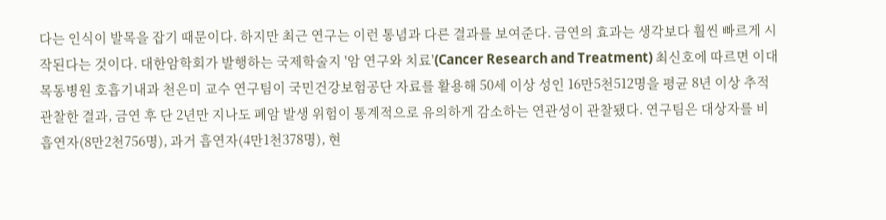다는 인식이 발목을 잡기 때문이다. 하지만 최근 연구는 이런 통념과 다른 결과를 보여준다. 금연의 효과는 생각보다 훨씬 빠르게 시작된다는 것이다. 대한암학회가 발행하는 국제학술지 '암 연구와 치료'(Cancer Research and Treatment) 최신호에 따르면 이대목동병원 호흡기내과 천은미 교수 연구팀이 국민건강보험공단 자료를 활용해 50세 이상 성인 16만5천512명을 평균 8년 이상 추적 관찰한 결과, 금연 후 단 2년만 지나도 폐암 발생 위험이 통계적으로 유의하게 감소하는 연관성이 관찰됐다. 연구팀은 대상자를 비흡연자(8만2천756명), 과거 흡연자(4만1천378명), 현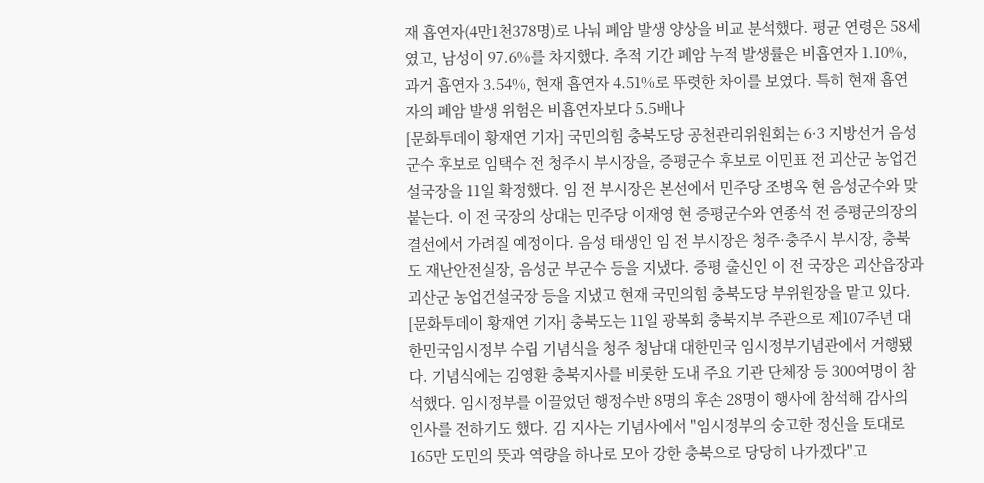재 흡연자(4만1천378명)로 나눠 폐암 발생 양상을 비교 분석했다. 평균 연령은 58세였고, 남성이 97.6%를 차지했다. 추적 기간 폐암 누적 발생률은 비흡연자 1.10%, 과거 흡연자 3.54%, 현재 흡연자 4.51%로 뚜렷한 차이를 보였다. 특히 현재 흡연자의 폐암 발생 위험은 비흡연자보다 5.5배나
[문화투데이 황재연 기자] 국민의힘 충북도당 공천관리위원회는 6·3 지방선거 음성군수 후보로 임택수 전 청주시 부시장을, 증평군수 후보로 이민표 전 괴산군 농업건설국장을 11일 확정했다. 임 전 부시장은 본선에서 민주당 조병옥 현 음성군수와 맞붙는다. 이 전 국장의 상대는 민주당 이재영 현 증평군수와 연종석 전 증평군의장의 결선에서 가려질 예정이다. 음성 태생인 임 전 부시장은 청주·충주시 부시장, 충북도 재난안전실장, 음성군 부군수 등을 지냈다. 증평 출신인 이 전 국장은 괴산읍장과 괴산군 농업건설국장 등을 지냈고 현재 국민의힘 충북도당 부위원장을 맡고 있다.
[문화투데이 황재연 기자] 충북도는 11일 광복회 충북지부 주관으로 제107주년 대한민국임시정부 수립 기념식을 청주 청남대 대한민국 임시정부기념관에서 거행됐다. 기념식에는 김영환 충북지사를 비롯한 도내 주요 기관 단체장 등 300여명이 참석했다. 임시정부를 이끌었던 행정수반 8명의 후손 28명이 행사에 참석해 감사의 인사를 전하기도 했다. 김 지사는 기념사에서 "임시정부의 숭고한 정신을 토대로 165만 도민의 뜻과 역량을 하나로 모아 강한 충북으로 당당히 나가겠다"고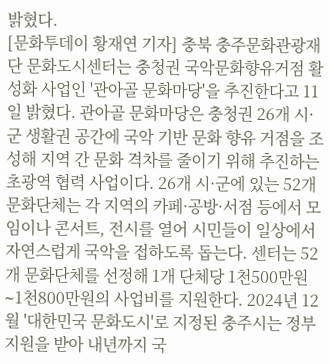밝혔다.
[문화투데이 황재연 기자] 충북 충주문화관광재단 문화도시센터는 충청권 국악문화향유거점 활성화 사업인 '관아골 문화마당'을 추진한다고 11일 밝혔다. 관아골 문화마당은 충청권 26개 시·군 생활권 공간에 국악 기반 문화 향유 거점을 조성해 지역 간 문화 격차를 줄이기 위해 추진하는 초광역 협력 사업이다. 26개 시·군에 있는 52개 문화단체는 각 지역의 카페·공방·서점 등에서 모임이나 콘서트, 전시를 열어 시민들이 일상에서 자연스럽게 국악을 접하도록 돕는다. 센터는 52개 문화단체를 선정해 1개 단체당 1천500만원∼1천800만원의 사업비를 지원한다. 2024년 12월 '대한민국 문화도시'로 지정된 충주시는 정부 지원을 받아 내년까지 국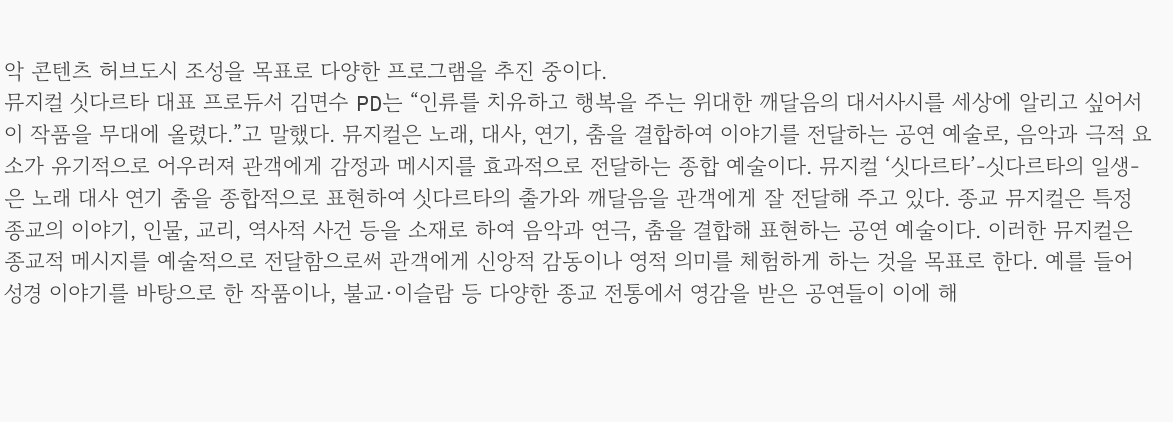악 콘텐츠 허브도시 조성을 목표로 다양한 프로그램을 추진 중이다.
뮤지컬 싯다르타 대표 프로듀서 김면수 PD는 “인류를 치유하고 행복을 주는 위대한 깨달음의 대서사시를 세상에 알리고 싶어서 이 작품을 무대에 올렸다.”고 말했다. 뮤지컬은 노래, 대사, 연기, 춤을 결합하여 이야기를 전달하는 공연 예술로, 음악과 극적 요소가 유기적으로 어우러져 관객에게 감정과 메시지를 효과적으로 전달하는 종합 예술이다. 뮤지컬 ‘싯다르타’-싯다르타의 일생-은 노래 대사 연기 춤을 종합적으로 표현하여 싯다르타의 출가와 깨달음을 관객에게 잘 전달해 주고 있다. 종교 뮤지컬은 특정 종교의 이야기, 인물, 교리, 역사적 사건 등을 소재로 하여 음악과 연극, 춤을 결합해 표현하는 공연 예술이다. 이러한 뮤지컬은 종교적 메시지를 예술적으로 전달함으로써 관객에게 신앙적 감동이나 영적 의미를 체험하게 하는 것을 목표로 한다. 예를 들어 성경 이야기를 바탕으로 한 작품이나, 불교·이슬람 등 다양한 종교 전통에서 영감을 받은 공연들이 이에 해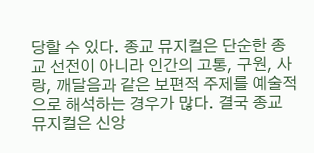당할 수 있다. 종교 뮤지컬은 단순한 종교 선전이 아니라 인간의 고통, 구원, 사랑, 깨달음과 같은 보편적 주제를 예술적으로 해석하는 경우가 많다. 결국 종교 뮤지컬은 신앙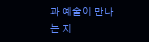과 예술이 만나는 지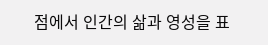점에서 인간의 삶과 영성을 표